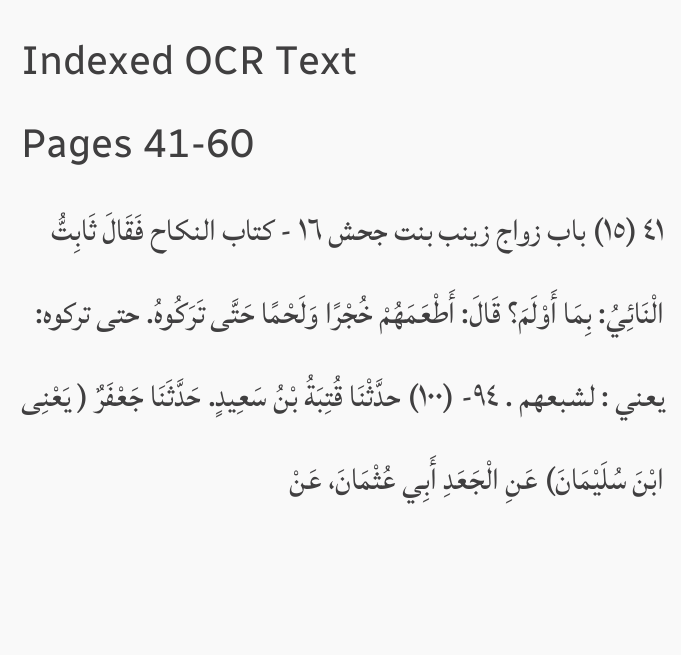Indexed OCR Text
Pages 41-60
٤١ (١٥) باب زواج زينب بنت جحش ١٦ - كتاب النكاح فَقَالَ ثَابِتُّ الْنَائِيُ: بِمَا أَوْلَمَ؟ قَالَ: أَطْعَمَهُمْ خُجْرًا وَلَحْمًا حَتَّى تَرَكُوهُ. حتى تركوه: يعني : لشبعهم . ٩٤- (١٠٠) حدَّثْنَا قُتِبَةُ بْنُ سَعِيدٍ. حَدَّثَنَا جَعْفَرٌ ( يَعْنِى ابْنَ سُلَيْمَانَ) عَنِ الْجَعَدِ أَبِي عُثْمَانَ، عَنْ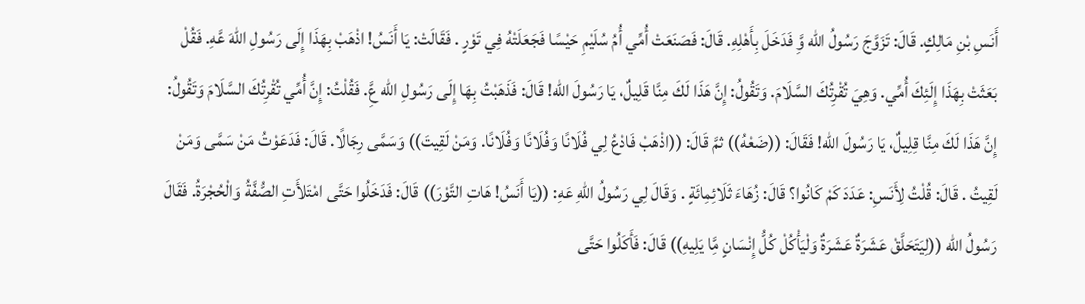أَنَسِ بْنِ مَالِكٍ. قَالَ: تَزَوَّجَ رَسُولُ الله وَِّ فَدَخَلَ بِأَهْلِهِ. قَالَ: فَصَنَعَتْ أُمِّي أُمُ سُلَيْمِ حَيْسًا فَجَعَلَتْهُ فِي تَوْرٍ . فَقَالَتْ: يَا أَنَسُ! اذْهَبْ بِهَذَا إِلَى رَسُولِ اللهَ عَّهِ. فَقُلْ بَعَثَتْ بِهَذَا إِلَئِكَ أُمِّي. وَهِيَ تُقْرِتُكَ السَّلَامَ. وَتَقُولُ: إِنَّ هَذَا لَكَ مِنَّا قَلِيلٌ، يَا رَسُولَ الله! قَالَ: فَذَهَبْتُ بِهَا إِلَى رَسُولِ الله عَِّ. فَقُلْتُ: إِنَّ أُمِّي تُقْرِتُكَ السَّلَامَ وَتَقُولُ: إِنَّ هَذَا لَكَ مِنَّا قِلِيلٌ، يَا رَسُولَ الله! فَقَالَ: ((ضَعْهُ)) ثمَّ قَالَ: ((اذْهَبْ فَادْعُ لِي فُلَانًا وَفُلَانًا وَفُلَانًا. وَمَنْ لَقِيتَ)) وَسَمَّى رِجَالًا. قَالَ: فَدَعَوْتُ مَنْ سَمَّى وَمَنْ لَقِيتُ . قَالَ: قُلْتُ لِأَنَسِ: عَدَدَ كَمْ كَانُوا؟ قَالَ: زُهَاءَ ثَلَائِمِائَةٍ . وَقَالَ لِي رَسُولُ اللهِ عَهِ: ((يَا أَنَسُ! هَاتِ التَّوْرَ)) قَالَ: فَدَخَلُوا حَتَّى امْتَلأَتِ الصُّفَّةُ وَالْحُجْرَةُ. فَقَالَ رَسُولُ الله ((لِيَتَحَلَّقْ عَشَرَةٌ عَشَرَةٌ وَلْيَأْكُلْ كُلُّ إِنْسَانٍ مَِّا يَلِيهِ)) قَالَ: فَأَكَلُوا حَتَّى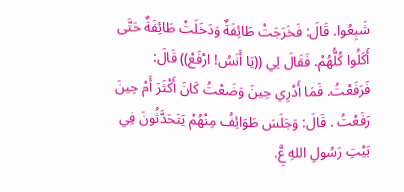شَبِعُوا. قَالَ: فَخَرَجَتْ طَائِفَةٌ وَدَخَلَتْ طَائِفَةٌ حَتَّى أَكَلُوا كُلُّهُمْ. فَقَالَ لِي ((يَا أَنَسُ! ارْفَعْ)) قَالَ: فَرَفَعْتُ. فَمَا أَدْرِي حِينَ وَضَعْتُ كَانَ أَكْثَرَ أَمْ حِينَ رَفَعْتُ . قَالَ: وَجَلَسَ طَوَائِفُ مِنْهُمْ يَتَحَدَّثُونَ فِي بَيْتِ رَسُولِ اللهِ عَِّ.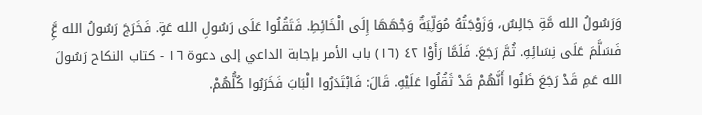وَرَسُولُ الله مَّةِ جَالِسٌ، وَزَوْجَتُهُ مُوَلِّيَةٌ وَجْهَهَا إِلَى الْخَائِطِ. فَتَقُلُوا عَلَى رَسُولِ الله عَةٍ. فَخَرَجَ رَسُولُ الله عَِّ فَسَلَّمَ عَلَى نِسَائِهِ. ثُمَّ رَجَعَ. فَلَمَّا رَأَوْا ٤٢ (١٦) باب الأمر بإجابة الداعي إلى دعوة ١٦ - كتاب النكاح رَسُولَ الله عَمِ قَدْ رَجَعَ ظَنُوا أَنَّهُمْ قَدْ ثَقُلُوا عَلَيْهِ. قَالَ: فَابْتَدَرُوا الْبَابَ فَخَرَبُوا كُلُّهُمْ.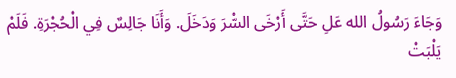وَجَاءَ رَسُولُ الله عَلِ حَتَّى أَرْخَى السّْرَ وَدَخَلَ. وَأَنَا جَالِسٌ فِي الْحُجْرَةِ. فَلَمْ يَلْبَتْ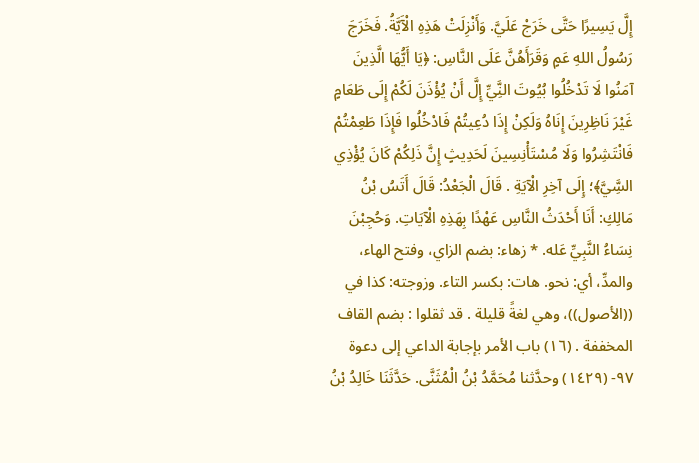إِلَّ يَسِيرًا حَتَّى خَرَجْ عَلَيَّ. وَأَنْزِلَتْ هَذِهِ الْآَيَّةُ. فَخَرَجَ رَسُولُ اللهِ عَمٍ وَقَرَأَهُنَّ عَلَى النَّاسِ: ﴿يَا أَيُّهَا الَّذِينَ آمَنُوا لَا تَدْخُلُوا بُيُوتَ النَِّيِّ إِلَّ أَنْ يُؤْذَنَ لَكُمْ إِلَى طَعَامٍ غَيْرَ نَاظِرِينَ إِنَاهُ وَلَكِنْ إِذَا دُعِيتُمْ فَادْخُلُوا فَإِذَا طَعِمْتُمْ فَانْتَشِرُوا وَلَا مُسْتَأْنِسِينَ لَحَدِيثٍ إِنَّ ذَلِكُمْ كَانَ يُؤْذِي السَِّيَّ﴾؛ إِلَى آخِرِ الْآيَةِ . قَالَ الْجَعْدُ: قَالَ أَتَسُ بْنُ مَالِكِ: أَنَا أَحْدَثُ النَّاسِ عَهْدًا بِهَذِهِ الْآيَاتِ. وَحُجِبْنَ نِسَاءُ النَّبِيِّ عَله. * زهاء: بضم الزاي، وفتح الهاء، والمدِّ، أي: نحو. هات: بكسر التاء. وزوجته: كذا في ((الأصول))، وهي لغةً قليلة . قد ثقلوا : بضم القاف المخففة . (١٦) باب الأمر بإجابة الداعي إلى دعوة ٩٧- (١٤٢٩) وحدَّثنا مُحَمَّدُ بْنُ الْمُثَنَّى. حَدَّثَنَا خَالِدُ بْنُ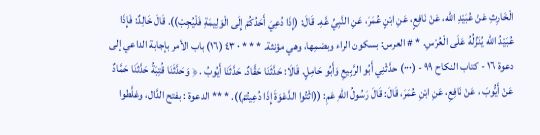الْخَارِثِ عَنْ عُبَيْدِ الله، عَنْ نَافِعٍ، عَنِ ابْنٍ عُمَرَ، عَنِ النَّبِيِّ عَّهِ. قَالَ: (إِذَا دُعِيَ أَحَدُكُمْ إِلَى الْوَلِيمَةِ فَلْيُجِبْ)). قَالَ خَالِدٌ: فَإِذَا عُبَيْدُ الله يُنَزِّلُهُ عَلَى الْعُرْسِ. * # العرس: بسكون الراء وبضمِها، وهي مؤنثة. * * * ٠ ٤٣ (١٦) باب الأمر بإجابة الداعي إلى دعوة ١٦ - كتاب النكاح ٩٩ - (٠٠٠) حدَّثْنِي أَبُو الرَّبِيعِ وَأَبُو حَامِلٍ. قَالَا: حَدَّثَنَا حَقَّادٌ. حَدَّثَنَا أَيُوبُ . ﴿ وَحَدَّثَنَا قُتِبَةُ حَدَّثَنَا حَمَّادٌ عَنْ أَيُّوبَ ، عَنْ نَافِعِ، عَنِ ابْنِ عُمَرَ، قَالَ: قَالَ رَسُولُ اللهِ عَمِ: ((اثْتُوا الدَّعْوَةَ إِذَا دُعِيتُمْ)). * ** الدعوة : بفتح الدَّال، وغلَّطوا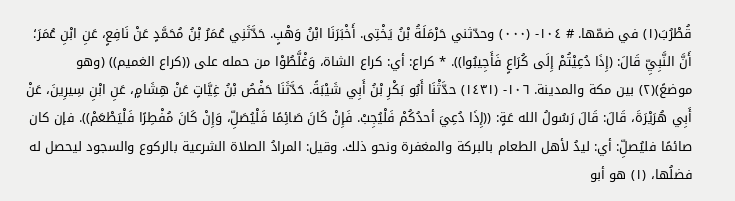قُطْرُبَ(١) في ضمّها. # ١٠٤- (٠٠٠) وحدّثني حَرْمَلَةُ بْنُ يَخْتِى. أَخْبَرَنَا ابْنُ وَهْبٍ. حَدَّثَنِي عُمَرُ بْنُ مُحَمَّدٍ عَنْ نَافِعٍ، عَنِ ابْنِ عُمَرَ؛ أَنَّ النَّبِيِّ قَالَ: (إِذَا دُعِيْتُمْ إِلَى كُرَاعٍ فَأَجِيبُوا)). * كراع: أي: كراع الشاة، وَغْلَّطُوْا من حمله على ((كراع الغميم)) (وهو موضعً)(٢) بين مكة والمدينة. ١٠٦- (١٤٣١) حدَّثْنَا أَبُو بَكْرِ بْنُ أَبِي شَيْبَةً. حَدَّثَنَا حَفْصُ بْنُ غِيَّاتٍ عَنْ هِشَامٍ، عَنِ ابْنِ سِيرِينَ، عَنْ أَبِي هُرَيْرَةَ، قَالَ: قَالَ رَسُولُ الله عَةٍ: ((إِذَا دُعِيَ أحدُكُمْ فَلْيُجِبْ. فَإِنْ كَانَ صَائِمًا فَلْيُصَلِّ، وَإِنْ كَانَ مُفْطِرًا فَلْيَطْعَمْ)). فإن كان صائمًا فليُصلِّ: أي: ليدُ لأهل الطعام بالبركة والمغفرة ونحو ذلك. وقيل: المرادُ الصلاة الشرعية بالركوع والسجود ليحصل له فضلُها، (١) هو أبو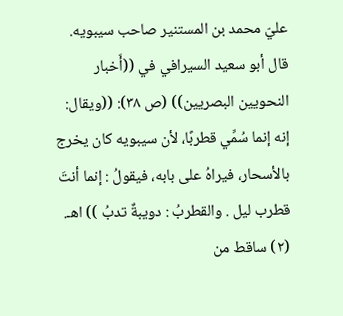عليّ محمد بن المستنير صاحب سيبويه. قال أبو سعيد السيرافي في ((أَخبار النحويين البصريين)) (ص ٣٨): ((ويقال: إنه إنما سُمِّي قطربًا، لأن سيبويه كان يخرج بالأسحار، فيراهُ على بابه، فيقولُ : إنما أنتَ قطرب ليل . والقطربُ : دويبةٌ تدبُ )) اهـ. (٢) ساقط من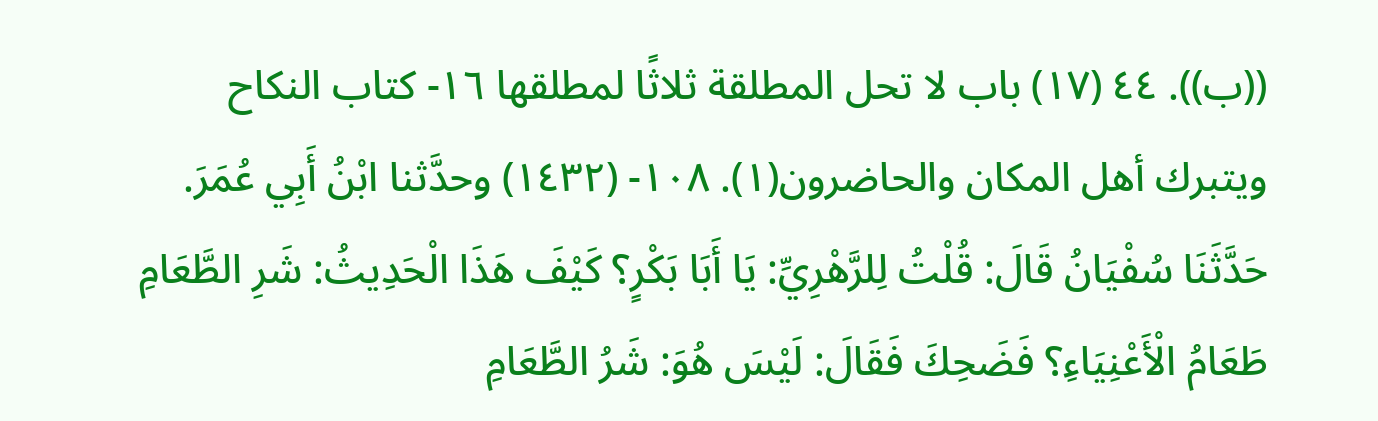((ب)). ٤٤ (١٧) باب لا تحل المطلقة ثلاثًا لمطلقها ١٦- كتاب النكاح ويتبرك أهل المكان والحاضرون(١). ١٠٨- (١٤٣٢) وحدَّثنا ابْنُ أَبِي عُمَرَ. حَدَّثَنَا سُفْيَانُ قَالَ: قُلْتُ لِلرَّهْرِيِّ: يَا أَبَا بَكْرٍ؟ كَيْفَ هَذَا الْحَدِيثُ: شَرِ الطَّعَامِ طَعَامُ الْأَعْنِيَاءِ؟ فَضَحِكَ فَقَالَ: لَيْسَ هُوَ: شَرُ الطَّعَامِ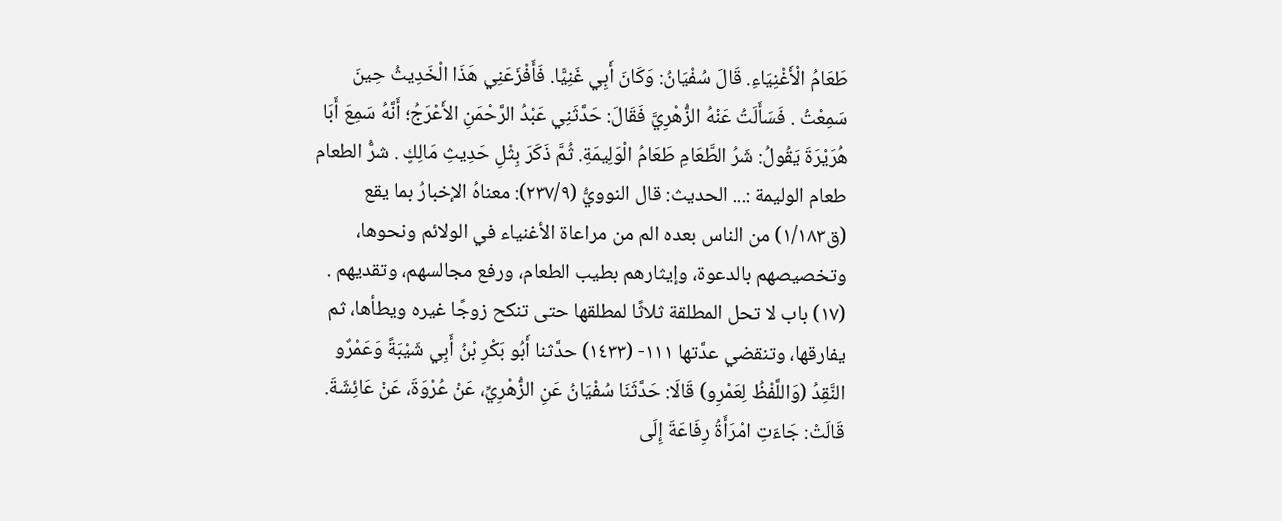طَعَامُ الْأَغْنِيَاءِ. قَالَ سُفْيَانُ: وَكَانَ أَبِي غَنِيًّا. فَأَفْزَعَنِي هَذَا الْخَدِيثُ حِينَ سَمِعْتُ . فَسَأَلَتُ عَنْهُ الزُّهْرِيَّ فَقَالَ: حَدَّثَنِي عَبْدُ الرَّحْمَنِ الأَعْرَجُ؛ أَنَّهُ سَمِعَ أَبَا هُرَيْرَةَ يَقُولُ: شَرُ الطَّعَامِ طَعَامُ الْوَلِيمَةِ. ثُمَّ ذَكَرَ بِثْلِ حَدِيثِ مَالِكٍ . شرُّ الطعام طعام الوليمة :... الحديث: قال النوويُّ (٢٣٧/٩): معناهُ الإخبارُ بما يقع (ق١/١٨٣) من الناس بعده الم من مراعاة الأغنياء في الولائم ونحوها، وتخصيصهم بالدعوة، وإيثارهم بطيب الطعام، ورفع مجالسهم، وتقدیھم . (١٧) باب لا تحل المطلقة ثلاثًا لمطلقها حتى تنكح زوجًا غيره ويطأها، ثم يفارقها، وتنقضي عدَّتها ١١١- (١٤٣٣) حدَّثنا أَبُو بَكْرِ بْنُ أَبِي شَيْبَةً وَعَمْرٌو النَّقِدُ (وَاللَّفْظُ لِعَمْرِو) قَالَا: حَدَّثَنَا سُفْيَانُ عَنِ الزُّهْرِيِّ، عَنْ عُرْوَةَ، عَنْ عَائِشَةَ. قَالَتْ: جَاءَتِ امْرَأَةُ رِفَاعَةَ إِلَى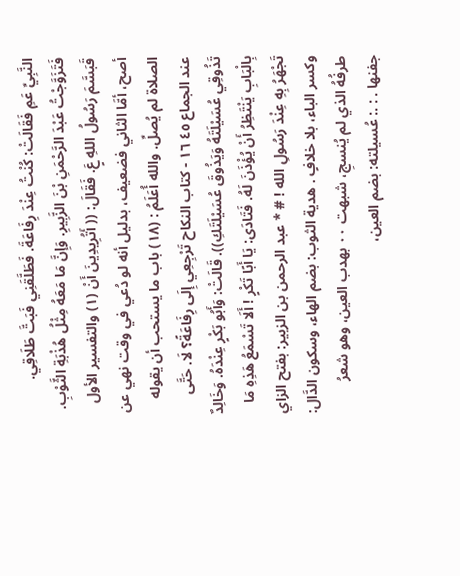النَّبِيِّ عَمِ فَقَالَتْ: كُنْتُ عِنْدَ رِفَاعَةَ. فَطَلَّقَنِي فَبَتَّ طَلَاقِي. فَتَزَوَّجْتُ عَبْدَ الرَّحْمَنِ بْنَ الزَّبِيرِ. وَإِنَّ مَا مَعَهُ مِثْلُ هُذْبَةِ الثَّوْبِ. قَبَسَّمَ رَسُولُ اللهِ عٍَ. فَقَالَ: (( أَتُرِيدِينَ أَنْ (١) والتفسير الأول أصح، أمَّا الثاني فضعيف، بدليل أنه لو دُعي في وقت نهي عن الصلاة لم يُصلِّ. والله أُعَلَمُ : (١٨) باب ما يستحب أن يقوله عند الجماع ٤٥ ١٦ - كتاب النكاح تَرْجِعِي إِلَى رِفَاعَةً؟ لَا. حَتَّى تَذُوقِي عُسَيْلَتَهُ وَيَذُوقَ عُسَيْلَتَكِ)). قَالَتْ: وَأَبُو بَكْرٍ عِنْدَهُ. وَخَالِدٌ بِالْبَابِ يَنْتَظِرُ أَنْ يُؤْذَنَ لَهُ. فَتَادَى: يَا أَبًا تَكْرٍ ! أَلَا تَسْمَعُ هَذِهِ مَا تَجْهَرُ بِهِ عِنْدَ رَسُولِ الله ! # * عبد الرحمن بن الزبير: بفتح الزاي وكسر الباء، بلا خلافٍ . هدية الثوب: بضم الهاء، وسكون الدَّال: طرفُهُ الذي لم يُنسجِ، شبهت ٠٠ بهدب العين، وهو شعرُ جفنها . : .: عُسيلته: بضم العين،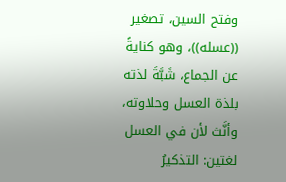وفتح السين، تصغير ((عسله))، وهو كنايةً عن الجماع، شَبَّةَ لذته بلذة العسل وحلاوته، وأنَّث لأن في العسل لغتين: التذكيرُ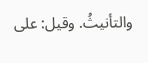والتأنيثُ. وقيل: على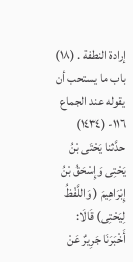إرادة النطفة . (١٨) باب ما يستحب أن يقوله عند الجماع ١١٦- (١٤٣٤) حدَّثنا يَحْتَى بْنُ يَحْتِى وَإِسْحَقُ بْنُ إِبْرَاهِيمَ ( وَاللَّفْظُ لِيَحْتِى) قَالَا: أَخْبَرَنَا جَرِيرٌ عَنْ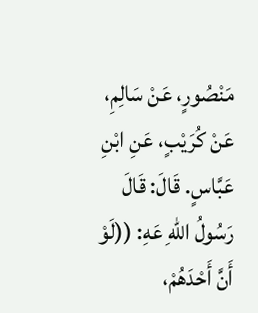مَنْصُورٍ، عَنْ سَالِمِ، عَنْ كُرَيْبٍ، عَنِ ابْنِ عَبَّاسٍ. قَالَ: قَالَ رَسُولُ اللهِ عَهِ: ((لَوْ أَنَّ أَحْدَهُمْ،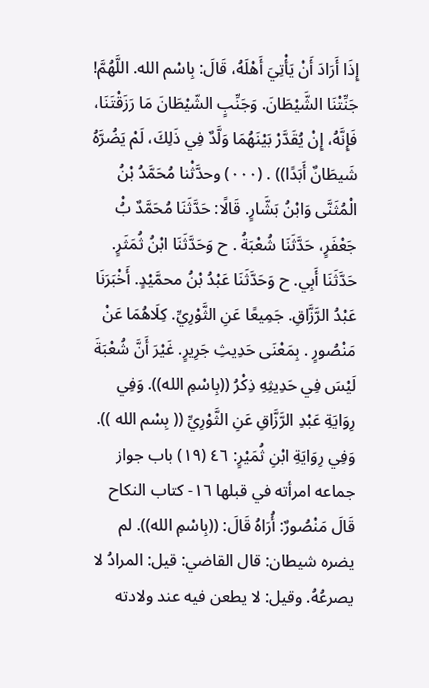إِذَا أَرَادَ أَنْ يَأْتِيَ أَهْلَهُ، قَالَ: بِاسْم الله. اللَّهُمَّ! جَنِّتْنَا الشَّيْطَانَ. وَجَنِّبٍ الشّيْطَانَ مَا رَزَقْتَنَا، فَإِنَّهُ، إِنْ يُقَدَّرْ بَيْنَهُمَا وَلَّدٌ فِي ذَلِكَ، لَمْ يَضُرَّهُ شَيطَانٌ أَبَدًا)) . (٠٠٠) وحدَّثْنا مُحَمَّدُ بْنُ الْمُثَنَّى وَابْنُ بَشَّارٍ. قَالًا: حَدَّثَنَا مُحَمَّدٌ بُْ جَعْفَرٍ، حَدَّثَنَا شُعْبَةُ . ح وَحَدَّثَنَا ابْنُ ثُمَثَرٍ. حَدَّثَنَا أَبِي. ح وَحَدَّثَنَا عَبْدُ بْنُ محمَّيْدٍ. أَخْبَرَنَا عَبْدُ الرَّزَّاقِ. جَمِيعًا عَنِ الثَّوْرِيِّ. كِلَاهُمَا عَنْ مَنْصُورٍ . بِمَعْنَى حَدِيثِ جَرِيرٍ. غَيْرَ أَنَّ شُعْبَةَ لَيْسَ فِي حَدِيثِهِ ذِكْرُ ((بِاسْمِ الله)). وَفِي رِوَايَةِ عَبْدِ الرَّزَّاقِ عَنِ الثَّوْرِيِّ (( بِسْم الله )). وَفِي رِوَايَةِ ابْنِ ثُمَيْرٍ: ٤٦ (١٩) باب جواز جماعه امرأته في قبلها ١٦- كتاب النكاح قَالَ مَنْصُورٌ: أُرَاهُ قَالَ: ((بِاسْمِ الله)). لم يضره شيطان: قال القاضي: قيل: المرادُ لا يصرعُهُ. وقيل: لا يطعن فيه عند ولادته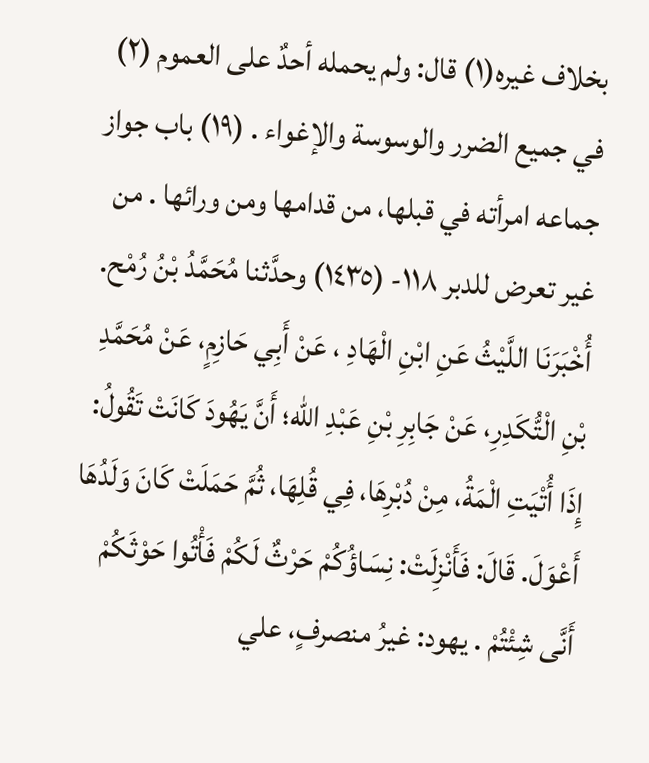بخلاف غيره(١) قال: ولم يحمله أحدٌ على العموم (٢) في جميع الضرر والوسوسة والإغواء . (١٩) باب جواز جماعه امرأته في قبلها، من قدامها ومن ورائها . من غير تعرض للدبر ١١٨- (١٤٣٥) وحدَّثنا مُحَمَّدُ بْنُ رُمْح. أُخْبَرَنَا اللَّيْثُ عَنِ ابْنِ الْهَادِ ، عَنْ أَبِي حَازِمٍ، عَنْ مُحَمَّدِ بْنِ الْتُّكَدِرِ، عَنْ جَابِرِ بْنِ عَبْدِ الله؛ أَنَّ يَهُودَ كَانَتْ تَقُولُ: إِذَا أُتْيَتِ الْمَةُ، مِنْ دُبْرِهَا، فِي قُلِهَا، ثُمَّ حَمَلَتْ كَانَ وَلَدُهَا أَعْوَلَ. قَالَ: فَأَنْزِلَتْ: نِسَاؤُكُمْ حَرْثٌ لَكُمْ فَأْتُوا حَوْثَكُمْ أَنَّى شِئْتُمْ . يهود: غيرُ منصرفٍ، علي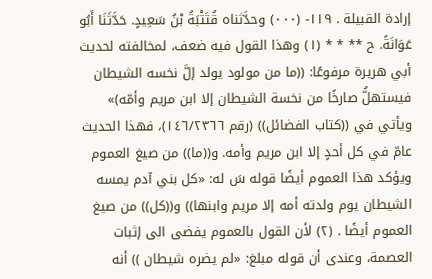إرادة القبيلة . ١١٩- (٠٠٠) وحدَّثناه قُتَتْبَةُ بْنُ سَعِيدٍ. حَدَّثَنَا أَبُو عَوَانَةً. ح ** * * (١) وهذا القول فيه ضعف، لمخالفته لحديث أبي هريرة مرفوعًا: ((ما من مولود يولد إلَّ نخسه الشيطان فيستهلُّ صارخًا من نخسة الشيطان إلا ابن مريم وأمّه)» ويأتي في ((كتاب الفضائل)) (رقم ١٤٦/٢٣٦٦)، فهذا الحديث عامّ في كل أحدٍ إلا ابن مريم وأمه. و((ما)) من صيغ العموم ويؤكد هذا العموم أيضًا قوله سَ له: «كل بني آدم يمسه الشيطان يوم ولدته أمه إلا مريم وابنها)) و((كل)) من صيغ العموم أيضًا . (٢) لأن القول بالعموم يفضى الى إثبات العصمة، وعندى أن قوله مبلغ: «لم يضره شيطان )) أنه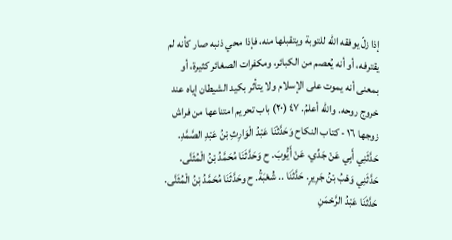إذا زلّ يوفقه الله للتوبة ويتقبلها منه، فإذا محي ذنبه صار كأنه لم يقترفه، أو أنه يُعصم من الكبائر، ومكفرات الصغائر كثيرة، أو بمعنى أنه يموت على الإسلام ولا يتأثر بكيد الشيطان إياه عند خروج روحه. والله أعلمُ. ٤٧ (٢٠) باب تحريم امتناعها من فراش زوجها ١٦ - كتاب النكاح وَحَدَّثْنَا عَبْدُ الْوَارِثِ بْنُ عَبْدِ الصَّمَّدِ. حَدَّثَنِي أَبِي عَنْ جَدِّي، عَنْ أَيُّوبَ. ح وَحَدَّثَنَا مُحَمَّدُ بْنُ الْمُثَنَّى. حَدَّثَنِي وَهْبُ بْنُ جَرِيرٍ. حَدَّثَنَا .. شُعْبَةُ. ح وحَدَّثَنَا مُحَمَّدُ بْنُ الْمُثَنَّى. حَدَّثَنَا عَبْدُ الرَّحْمَنِ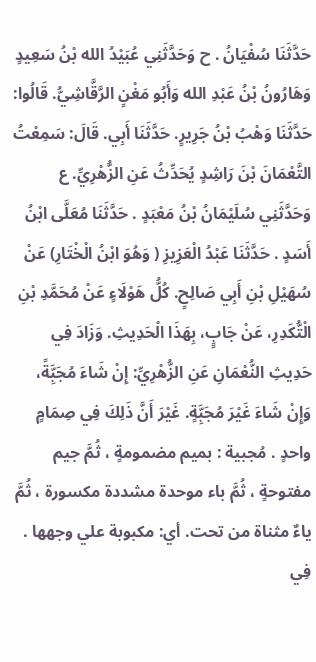حَدَّثَنَا سُفْيَانُ . ح وَحَدَّثَنِي عُبَيْدُ الله بْنُ سَعِيدٍ وَهَارُونُ بْنُ عَبْدِ الله وَأَبُو مَغْنٍ الرَّقَّاشِيُّ. قَالُوا: حَدَّثَنَا وَهْبُ بْنُ جَرِيرٍ. حَدَّثَنَا أَبِي. قَالَ: سَمِعْتُ التَّعْمَانَ بْنَ رَاشِدٍ يُحَدِّثُ عَنِ الزُّهْرِيِّ. ع وَحَدَّثَنِي سُلَيْمَانُ بْنُ مَعْبَدٍ . حَدَّثَنَا مُعَلَّى ابْنُ أَسَدٍ . حَدَّثَنَا عَبْدُ الْعَزِيزِ ( وَهُوَ ابْنُ الْخْتَارِ) عَنْ سُهَيْلِ بْنِ أَبِي صَالِحٍ. كُلُّ هَوْلَاءٍ عَنْ مُحَمَّدِ بْنِ الْتُّكَدِرِ، عَنْ جَابٍِ، بِهَذَا الْحَدِيثِ. وَزَادَ فِي حَدِيثِ النُّعْمَانِ عَنِ الزُّهْرِيِّ: إِنْ شَاءَ مُجَبَِّةً، وَإِنْ شَاءَ غَيْرَ مُجَبَِّةٍ. غَيْرَ أَنَّ ذَلِكَ فِي صِمَامٍ واحدٍ . مُجبية : بميم مضمومةٍ ، ثُمَّ جيم مفتوحةٍ ، ثُمَّ باء موحدة مشددة مكسورة ، ثُمَّ ياءٌ مثناة من تحت. أي: مكبوبة علي وجهها . فِي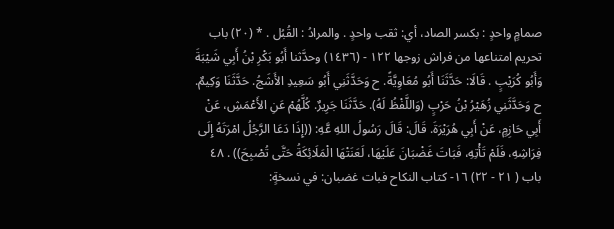صمامٍ واحدٍ : بكسر الصاد، أي: ثقب واحدٍ . والمرادُ : القُبُل . * (٢٠) باب تحريم امتناعها من فراش زوجها ١٢٢ - (١٤٣٦) وحدَّثنا أَبُو بَكْرِ بْنُ أَبِي شَيْبَةَ وَأَبُو كُرَيْبٍ . قَالَا: حَدَّثَنَا أَبُو مُعَاوِيَّةً. ح وَحَدَّثَنِي أَبُو سَعِيدِ الأَشَجُ. حَدَّثَنَا وَكِيمٌ. ح وَحَدَّثَنِي زُهَيْرُ بْنُ حَرْبٍ (وَاللَّفْظُ لَهُ). حَدَّثَنَا جَرِيرٌ. كُلَّهُمْ عَنِ الأَعْمَشِ، عَنْ أَبِي حَازِمٍ، عَنْ أَبِي هُرَيْرَةَ. قَالَ: قَالَ رَسُولُ اللهِ عَّهِ: ((إِذَا دَعَا الرَّجُلُ امْرَتَهُ إِلَى فِرَاشِهِ، فَلَمْ تَأْتِهِ، فَبَاتَ غَضْبَانَ عَلَيْهَا، لَعَنَتْهَا الْمَلَائِكَةُ حَتَّى تُصْبِحَ)) . ٤٨ باب ( ٢١ - ٢٢) ١٦- كتاب النكاح فبات غضبان: في نسخةٍ: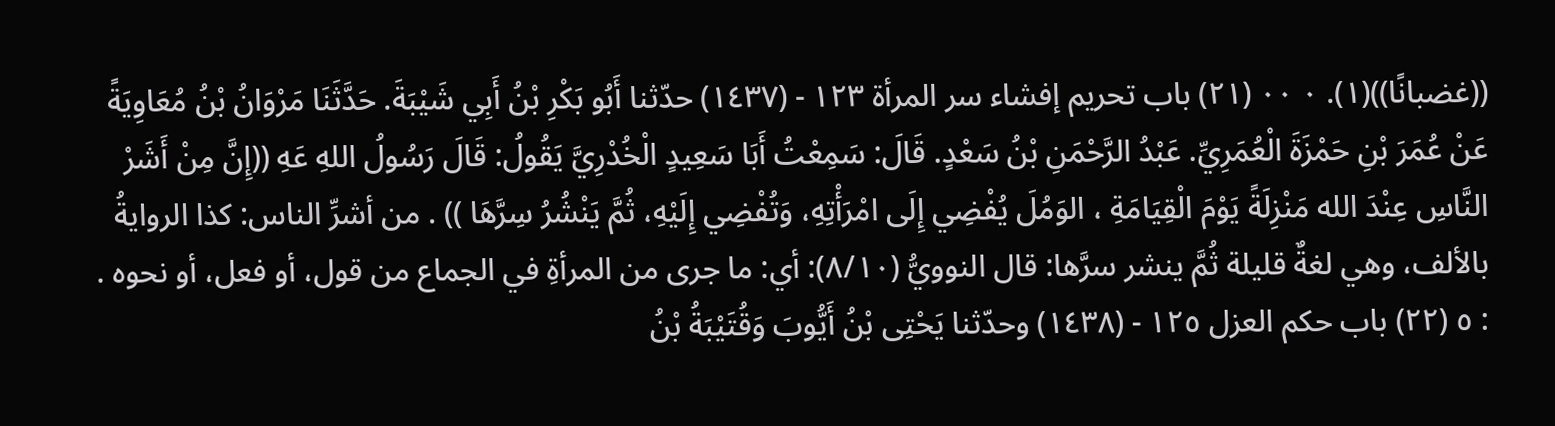((غضبانًا))(١). ٠ ٠٠ (٢١) باب تحريم إفشاء سر المرأة ١٢٣ - (١٤٣٧) حدّثنا أَبُو بَكْرِ بْنُ أَبِي شَيْبَةَ. حَدَّثَنَا مَرْوَانُ بْنُ مُعَاوِيَةً عَنْ عُمَرَ بْنِ حَمْزَةَ الْعُمَرِيِّ. عَبْدُ الرَّحْمَنِ بْنُ سَعْدٍ. قَالَ: سَمِعْتُ أَبَا سَعِيدٍ الْخُدْرِيَّ يَقُولُ: قَالَ رَسُولُ اللهِ عَهِ ((إِنَّ مِنْ أَشَرْ النَّاسِ عِنْدَ الله مَنْزِلَةً يَوْمَ الْقِيَامَةِ ، الوَمُلَ يُفْضِي إِلَى امْرَأْتِهِ، وَتُفْضِي إِلَيْهِ، ثُمَّ يَنْشُرُ سِرَّهَا )) . من أشرِّ الناس: كذا الروايةُ بالألف، وهي لغةٌ قليلة ثُمَّ ينشر سرَّها: قال النوويُّ (٨/١٠): أي: ما جرى من المرأةِ في الجماع من قول، أو فعل، أو نحوه . : ٥ (٢٢) باب حكم العزل ١٢٥ - (١٤٣٨) وحدّثنا يَحْتِى بْنُ أَيُّوبَ وَقُتَيْبَةُ بْنُ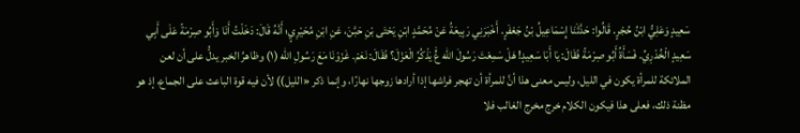سَعِيدٍ وَعَلِيُّ ابْنُ حُجْرٍ. قَالُوا: حَدَّثَنَا إِسْمَاعِيلُ بْنُ جَعْفَرٍ. أَخْبَرَنِي رَبِيعَةُ عَنْ مُحَمَّدٍ ابْنِ يَحْتَى بْنِ حَبَّنَ، عَنِ ابْنِ مُحَيْرِيٍ؛ أَنَّهُ قَالَ: دَخَلْتُ أَنَا وَأَبُو صِرْمَةً عَلَى أَبِي سَعِيدٍ الْخُدْرِيِّ. فَسَأَةُ أَبُو صِرْمَةً فَقَالَ: يَا أَبَا سَعِيدٍ! هَلْ سَمِعْتَ رَسُولَ الله عٍَّ يَذْكُرُ الْعَزْلَ؟ فَقَالَ: نَعَمْ. غَزَوْنَا مَعَ رَسُولِ الله (١) وظاهرُ الخبر يدلُّ على أن لعن الملائكة للمرأة يكون في الليل، وليس معنى هذا أنَّ للمرأة أن تهجر فراشها إذا أرادها زوجها نهارًا، وإنما ذكر «الليل)) لأن فيه قوة الباعث على الجماع، إذ هو مظنة ذلك، فعلى هذا فيكون الكلام خرج مخرج الغالب فلا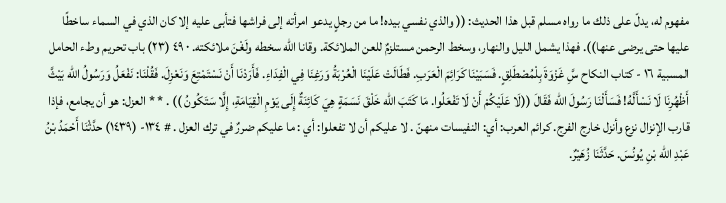مفهوم له، يدلّ على ذلك ما رواه مسلم قبل هذا الحديث: (( والذي نفسي بيده! ما من رجلٍ يدعو امرأته إلى فراشها فتأبى عليه إلا كان الذي في السماء ساخطًا عليها حتى يرضى عنها)). فهذا يشمل الليل والنهار، وسخط الرحمن مستلزمٌ للعن الملائكة. وقانا الله سخطه ولَغْنَ ملائكته. ٠ ٤٩ (٢٣) باب تحريم وطء الحامل المسبية ١٦ - كتاب النكاح سَِّ غَزْوَةَ بِلْمُصْطَلِقٍ. فَسَبَيْنَا كَرَائِمَ الْعَرَبِ. فَطَالَتْ عَلَيْنَا الْعُرْبَةُ وَرَغِنَا فِي الْفِدَاءِ. فَأَرَدْنَا أَنْ نَسْتَمْتِعَ وَنَعْزِلَ. فَقُلْنَا: نَفْعَلُ وَرَسُولُ الله بَيْثَّ أَظْهُرِنَا لَا نَسْأَلَّهُ! فَسَأَلْنَا رَسُولَ الله فَقَالَ ((لَا عَلَيْكُمْ أَنْ لَا تَفْعَلُوا. مَا كَتَبَ الله خَلْقَ نَسَمَةٍ هِيَ كَائِنَةٌ إِلَى يَوْمِ الْقِيَامَةِ، إِلَّا سَتَكُونُ )) . * * العزل: هو أن يجامع، فإذا قارب الإنزال نزع وأنزل خارج الفرج. كرائم العرب: أي: النفيسات منهنّ . لا عليكم أن لا تفعلوا: أي : ما عليكم ضررٌ في ترك العزل . # ١٣٤- (١٤٣٩) حدَّثْنَا أَحْمَدُ بْنُ عَبْدِ الله بْنِ يُونُسَ. حَدَّثَنَا زُهَيْرٌ.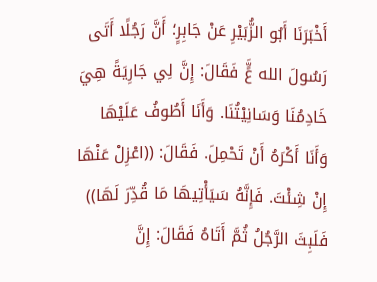أَخْبَرَنَا أَبُو الزُّبَيْرِ عَنْ جَابِرٍ؛ أَنَّ رَجُلًا أَتَى رَسُولَ الله عٍَّ فَقَالَ: إِنَّ لِي جَارِيَةً هِيَ خَادِمُنَا وَسَانِيْتُنَا. وَأَنَا أَطُوفُ عَلَيْهَا وَأَنَا أَكْرَهُ أَنْ تَحْمِلَ. فَقَالَ: ((اعْزِلْ عَنْهَا إِنْ شِئْتَ. فَإِنَّهُ سَيَأْتِيهَا مَا قُدِّرَ لَهَا)) فَلَبِثَ الرَّجُلُ ثُمَّ أَتَاهُ فَقَالَ: إِنَّ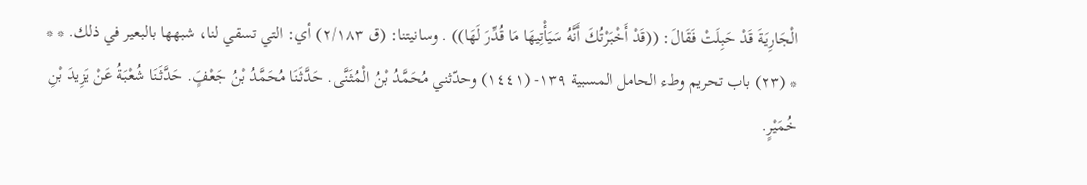الْجَارِيَةَ قَدْ حَبِلَتْ فَقَالَ: ((قَدْ أَخْبَرْتُكَ أَنَّهُ سَيَأْتِيهَا مَا قُدِّرَ لَهَا)) . وسانيتنا: (ق ٢/١٨٣) أي: التي تسقي لنا، شبهها بالبعير في ذلك. * * * (٢٣) باب تحريم وطء الحامل المسبية ١٣٩- (١٤٤١) وحدّثني مُحَمَّدُ بْنُ الْمُثَنَّى. حَدَّثَنَا مُحَمَّدُ بْنُ جَعْفٍَ. حَدَّثَنَا شُعْبَةُ عَنْ يَزِيدَ بْنِ خُمَيْرٍ.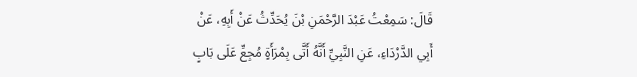قَالَ: سَمِعْتُ عَبْدَ الرَّحْمَنِ بْنَ يُحَدِّثُ عَنْ أَبِهِ، عَنْ أَبِي الدَّرْدَاءِ، عَنِ النَّبِيِّ أَنَّهُ أَتَّى بِمْرَأَةٍ مُجِعِّ عَلَى بَابٍ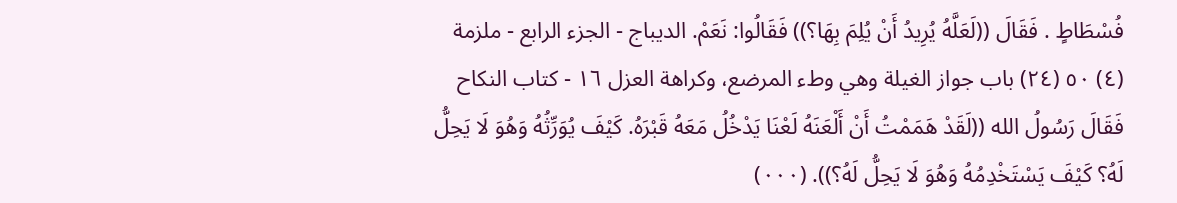فُسْطَاطٍ . فَقَالَ ((لَعَلَّهُ يُرِيدُ أَنْ يُلِمَ بِهَا؟)) فَقَالُوا: نَعَمْ. الديباج - الجزء الرابع - ملزمة (٤) ٥٠ (٢٤) باب جواز الغيلة وهي وطء المرضع، وكراهة العزل ١٦ - كتاب النكاح فَقَالَ رَسُولُ الله ((لَقَدْ هَمَمْتُ أَنْ أَلْعَنَهُ لَعْنَا يَدْخُلُ مَعَهُ قَبْرَهُ. كَيْفَ يُوَرِّثُهُ وَهُوَ لَا يَحِلُّ لَهُ؟ كَيْفَ يَسْتَخْدِمُهُ وَهُوَ لَا يَحِلُّ لَهُ؟)). (٠٠٠)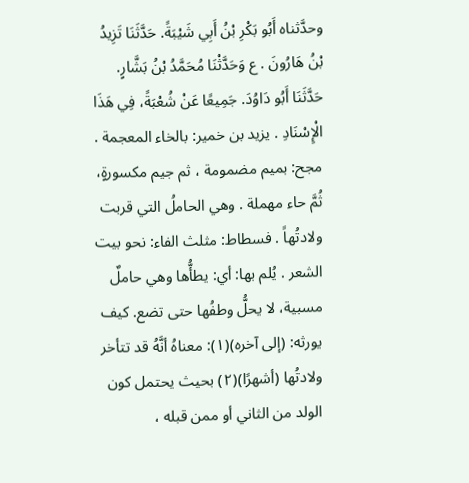وحدَّثناه أَبُو بَكْرِ بْنُ أَبِي شَيْبَةً. حَدَّثَنَا تَزِيدُ بْنُ هَارُونَ . ع وَحَدَّثْنَا مُحَمَّدُ بْنُ بَشَّارٍ. حَدَّثَنَا أَبُو دَاوُدَ. جَمِيعًا عَنْ شُعْبَةً، فِي هَذَا الْإِسْنَادِ . يزيد بن خمير: بالخاء المعجمة . مجح: بميم مضمومة ، ثم جيم مكسورةٍ، ثُمَّ حاء مهملة . وهي الحاملُ التي قربت ولادتُهاً . فسطاط: مثلث الفاء: نحو بيت الشعر . يُلم بها: أي: يطأُّها وهي حاملٌ مسبية، لا يحلُّ وطفُها حتى تضع. كيف يورثه: (إلى آخره)(١): معناهُ أنَّهُ قد تتأخر ولادتُها (أشهرًا)(٢) بحيث يحتمل كون الولد من الثاني أو ممن قبله ،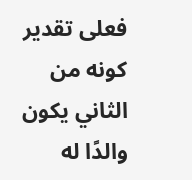فعلى تقدير كونه من الثاني يكون والدًا له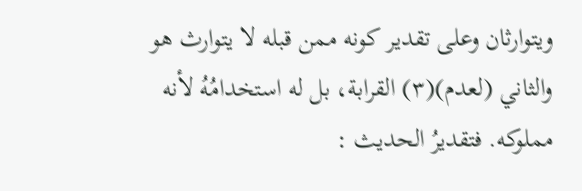ويتوارثان وعلى تقدير كونه ممن قبله لا يتوارث هو والثاني (لعدم)(٣) القرابة، بل له استخدامُهُ لأنه مملوكه. فتقديرُ الحديث :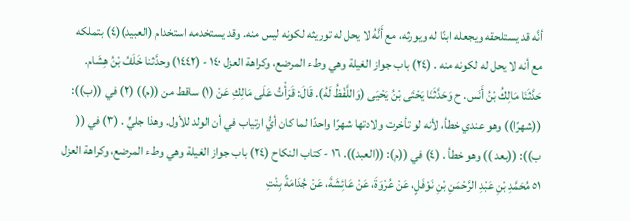أنَّه قد يستلحقه ويجعله ابنًا له ويورثه، مع أَنَّهُ لا يحل له توريثه لكونه ليس منه. وقد يستخدمه استخدام (العبيد)(٤) بتملکه مع أنه لا يحل له لكونه منه . (٢٤) باب جواز الغيلة وهي وطء المرضع، وكراهة العزل ١٤٠ - (١٤٤٢) وحدَّثنا خَلَفُ بْنُ هِشَام. حَدَّثَنَا مَالِكُ بْنُ أَنَس. ح وَحَدَّثَنَا يَحْتَى بْنُ يَحْيَى (وَاللَّفْظُ لَهُ). قَالَ: قَرَأْتُ عَلَى مَالِكِ عَنْ (١) ساقط من ((م)) (٢) في ((ب)): ((شهرًا)) وهو عندي خطأ، لأنه لو تأخرت ولادتها شهرًا واحدًا لما كان أيُّ ارتياب في أن الولد للأول. وهذا جليٍّ . (٣) في (( ب)): ((بعد )) وهو خطأ . (٤) في ((م): ((العبد)). ١٦ - كتاب النكاح (٢٤) باب جواز الغيلة وهي وطء المرضع، وكراهة العزل ٥١ مُحَمَّدِ بْنِ عَبْدِ الرَّحْمَنِ بْنِ نَوْفَلٍ، عَنْ عُرْوَةَ، عَنْ عَائِشَةَ، عَنْ جُدَامَةً بِنْتِ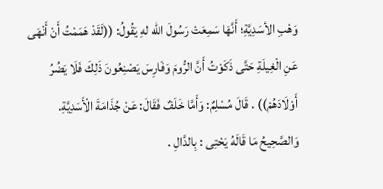وَهْبِ الأسَدِيَّةِ؛ أَنَّهَا سَمِعَتْ رَسُولَ الله لهِ يَقُولُ: ((لَقَدْ هَمَمْتُ أَنْ أَنْهَى عَنِ الْغِيلَةِ حَتَّى ذَكَوْتُ أَنَّ الرُّومَ وَفَارِسَ يَصْنِعُونَ ذَلِكَ فَلَا يَضُرُ أَوْلَادَهُمْ)) . قَالَ مُسْلِمٌ: وَأَمَّا خَلَفٌ فَقَالَ: عَنْ جُذَامَةَ الْأَسَدِيَّةِ. وَالصَّحِيحُ مَا قَالَهُ يَحْتِى : بِالدَّالِ .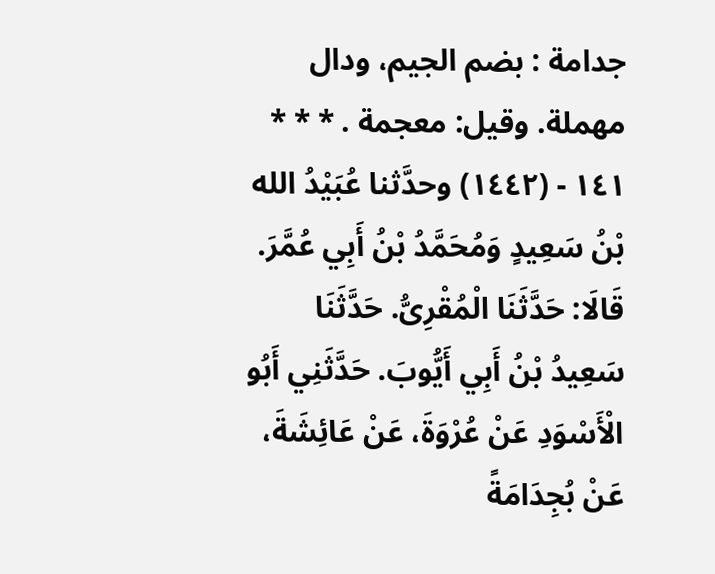جدامة : بضم الجيم، ودال مهملة. وقيل: معجمة . * * * ١٤١ - (١٤٤٢) وحدَّثنا عُبَيْدُ الله بْنُ سَعِيدٍ وَمُحَمَّدُ بْنُ أَبِي عُمَّرَ. قَالَا: حَدَّثَنَا الْمُقْرِىُّ. حَدَّثَنَا سَعِيدُ بْنُ أَبِي أَيُّوبَ. حَدَّثَنِي أَبُو الْأَسْوَدِ عَنْ عُرْوَةَ، عَنْ عَائِشَةَ، عَنْ بُجِدَامَةً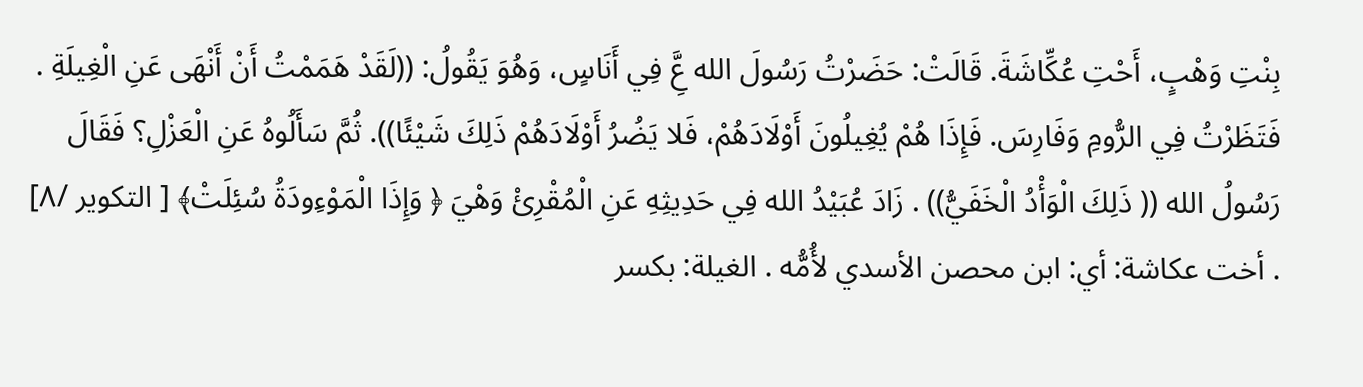بِنْتِ وَهْبٍ، أَحْتِ عُكِّاشَةَ. قَالَتْ: حَضَرْتُ رَسُولَ الله عَِّ فِي أَنَاسٍ، وَهُوَ يَقُولُ: ((لَقَدْ هَمَمْتُ أَنْ أَنْهَى عَنِ الْغِيلَةِ . فَتَظَرْتُ فِي الرُّومِ وَفَارِسَ. فَإِذَا هُمْ يُغِيلُونَ أَوْلَادَهُمْ، فَلا يَضُرُ أَوْلَادَهُمْ ذَلِكَ شَيْئًا)). ثُمَّ سَأَلُوهُ عَنِ الْعَزْلِ؟ فَقَالَ رَسُولُ الله (( ذَلِكَ الْوَأْدُ الْخَفَيُّ)) . زَادَ عُبَيْدُ الله فِي حَدِيثِهِ عَنِ الْمُقْرِئْ وَهْيَ ﴿ وَإِذَا الْمَوْءِودَةُ سُئِلَتْ﴾ [ التكوير /٨] . أخت عكاشة: أي: ابن محصن الأسدي لأُمُّه . الغيلة: بكسر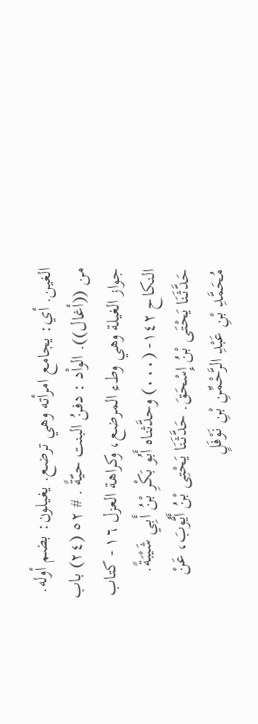الغين. أي: يجامع امرأته وهي ترضع. يغيلون: بضم أوله. من ((أغال)). الواْد : دفنُ البنت حيّةً . # ٥٢ (٢٤) باب جواز الغيلة وهي وطء المرضع، وكراهة العزل ١٦ - كتاب النكاح ١٤٢- (٠٠٠) وحدَّثناه أَبُو بَكْرِ بْنُ أَبِي شَيْبَةً. حَدَّثَنَا يَحْتَى بْنُ إِسْحَقَ. حَدَّثَنَا يَحْتِى بْنُ أَيُّوبَ، عَنْ مُحَمَّدِ بْنِ عَبْدِ الرَّحْمِّنِ بْنِ نَوْفَلٍ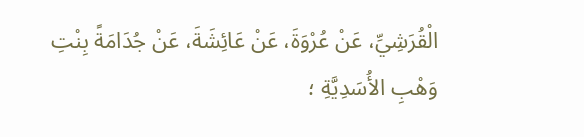الْقُرَشِيِّ، عَنْ عُرْوَةَ، عَنْ عَائِشَةَ، عَنْ جُدَامَةً بِنْتِ وَهْبِ الأُسَدِيَّةِ ؛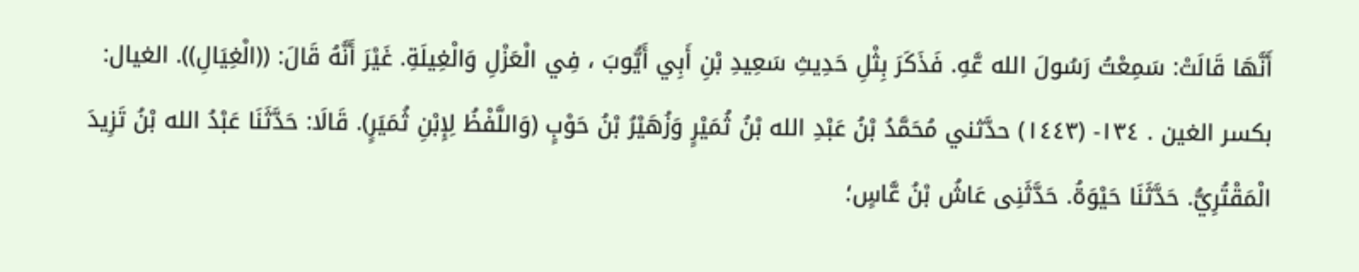أَنَّهَا قَالَتْ: سَمِعْتُ رَسُولَ الله عَّهِ. فَذَكَرَ بِثْلِ حَدِيثِ سَعِيدِ بْنِ أَبِي أَيُّوبَ ، فِي الْعَزْلِ وَالْغِيلَةِ. غَيْرَ أَنَّهُ قَالَ: ((الْغِيَالِ)). الغيال: بكسر الغين . ١٣٤- (١٤٤٣) حدَّثني مُحَمَّدُ بْنُ عَبْدِ الله بْنُ ثُمَيْرٍ وَزُهَيْرُ بْنُ حَوْبٍ (وَاللَّفْظُ لِإِبْنِ ثُمَيَرٍ). قَالَا: حَدَّثَنَا عَبْدُ الله بْنُ تَزِيدَ الْمَقْتُرِيُّ. حَدَّثَنَا حَيْوَةُ. حَدَّثَنِى عَاشُ بْنُ عَّاسٍ؛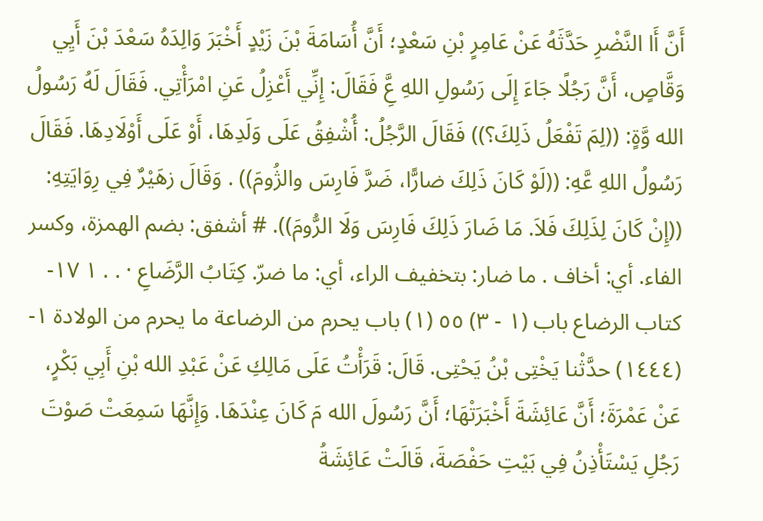أَنَّ أَا النَّضْرِ حَدَّثَهُ عَنْ عَامِرٍ بْنِ سَعْدٍ؛ أَنَّ أُسَامَةَ بْنَ زَيْدٍ أَخْبَرَ وَالِدَهُ سَعْدَ بْنَ أَيِي وَقَّاصٍ، أَنَّ رَجُلًا جَاءَ إِلَى رَسُولِ اللهِ عَِّ فَقَالَ: إِنِّي أَعْزِلُ عَنِ امْرَأْتِي. فَقَالَ لَهُ رَسُولُ الله وَّةٍ: ((لِمَ تَفْعَلُ ذَلِكَ؟)) فَقَالَ الرَّجُلُ: أُشْفِقُ عَلَى وَلَدِهَا، أَوْ عَلَى أَوْلَادِهَا. فَقَالَ رَسُولُ اللهِ عَّهِ: ((لَوْ كَانَ ذَلِكَ ضارًّا، ضَرَّ فَارِسَ والژُومَ)) . وَقَالَ زهَيْرٌ فِي رِوَايَتِهِ: ((إِنْ كَانَ لِذَلِكَ فَلاَ. مَا ضَارَ ذَلِكَ فَارِسَ وَلَا الرُّومَ)). # أشفق: بضم الهمزة، وكسر الفاء. أي: أخاف . ما ضار: بتخفيف الراء، أي: ما ضرّ. كِتَابُ الرَّضَاعِ · . . ١ ١٧- كتاب الرضاع باب (١ - ٣) ٥٥ (١) باب يحرم من الرضاعة ما يحرم من الولادة ١- (١٤٤٤) حدَّثْنا يَخْتِى بْنُ يَحْتِى. قَالَ: قَرَأْتُ عَلَى مَالِكِ عَنْ عَبْدِ الله بْنِ أَبِي بَكْرٍ، عَنْ عَمْرَةَ؛ أَنَّ عَائِشَةَ أَخْبَرَتْهَا؛ أَنَّ رَسُولَ الله مَ كَانَ عِنْدَهَا. وَإِنَّهَا سَمِعَتْ صَوْتَ رَجُلِ يَسْتَأْذِنُ فِي بَيْتِ حَفْصَةَ، قَالَتْ عَائِشَةُ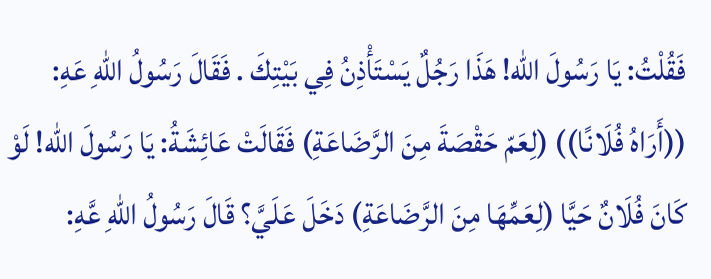فَقُلْتُ: يَا رَسُولَ الله! هَذَا رَجُلٌ يَسْتَأْذِنُ فِي بَيْتِكَ . فَقَالَ رَسُولُ اللهِ عَهِ: ((أَرَاهُ فُلَانًا)) (لِعَمّ حَقْصَةَ مِنَ الرَّضَاعَةِ) فَقَالَتْ عَائِشَةُ: يَا رَسُولَ الله! لَوْ كَانَ فُلَانٌ حَيَّا (لِعَمِّهَا مِنَ الرَّضَاعَةِ) دَخَلَ عَلَيَّ؟ قَالَ رَسُولُ اللهِ عَّهِ: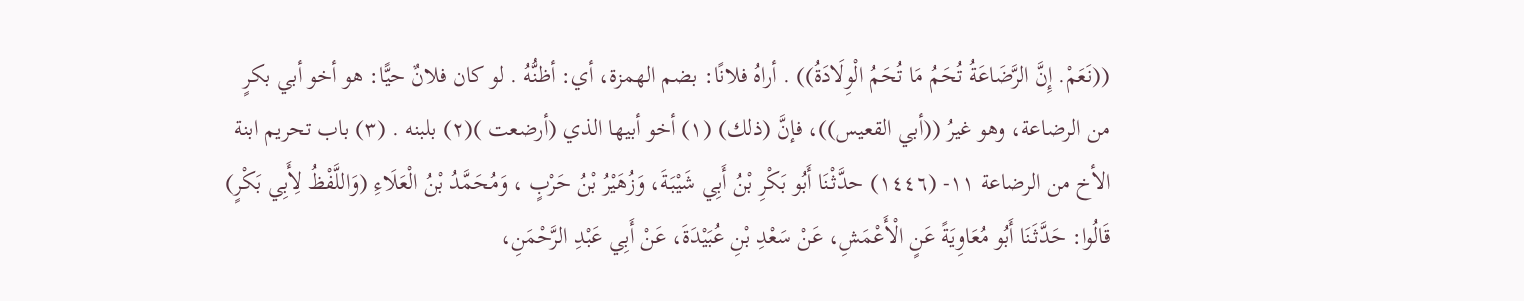((نَعَمْ. إِنَّ الرَّضَاعَةُ تُحَمُ مَا تُحَمُ الْوِلَادَةُ)) . أراهُ فلانًا: بضم الهمزة، أي: أظنُّهُ . لو كان فلانٌ حيًّا: هو أخو أبي بكرٍ من الرضاعة، وهو غيرُ ((أبي القعيس))، فإنَّ (ذلك) (١) أخو أبيها الذي (أرضعت )(٢) بلبنه . (٣) باب تحريم ابنة الأخ من الرضاعة ١١- (١٤٤٦) حدَّثْنَا أَبُو بَكْرِ بْنُ أَبِي شَيْبَةَ، وَزُهَيْرُ بْنُ حَرْبٍ ، وَمُحَمَّدُ بْنُ الْعَلَاءِ (وَاللَّفْظُ لِأَبِي بَكْرٍ) قَالُوا: حَدَّثَنَا أَبُو مُعَاوِيَةً عَنٍ الْأَعْمَشِ، عَنْ سَعْدِ بْنِ عُبَيْدَةَ، عَنْ أَبِي عَبْدِ الرَّحْمَنِ،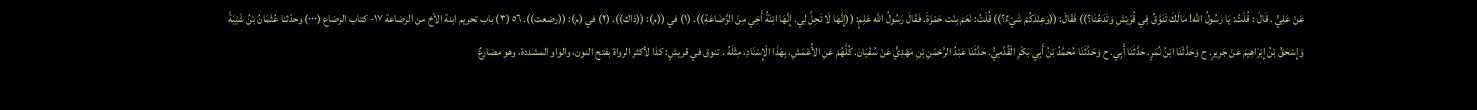عَنْ عَلِيٍّ . قَالَ : قُلْتُ: يَا رَسُولُ الله! مَالَكَ تَنَوَّقُ فِي قُرَيْشِ وَتَدَعُنَا؟)) فَقَالَ: ((وَعِنْدَكُمْ شَيْءٌ؟)) قُلْتُ: نَعَمْ بِنْت حَمْزَةَ. فَقَالَ رَسُولُ الله عَلِمٍ: ((إِنَّهَا لَا تَحِلَّ لِي. إِنَّهَا ابْنَةُ أَخِي مِنَ الرَّضَاعَةِ)). (١) في ((م): ((ذاك)). (٢) في (م): ((رضعت)). ٥٦ (٣) باب تحريم ابنة الأخ من الرضاعة ١٧- كتاب الرضاع (٠٠٠) وحدّثنا عُثْمَانُ بْنُ شَيْبَةً وَإِسْحَقُ بْنُ إِبْرَاهِيمَ عَنْ جَرِيرٍ. ح وَحَدَّثْنَا ابْنُ نُمَرٍ. حَدَّثَنَا أَبِي. ح وَحَدَّثَنَا مُحَمَّدُ بْنُ أَبِي بَكْرِ الْقُدَّمِيُّ. حَدَّثَنَا عَبْدُ الرَّحْمَنِ بْنِ مَهْدِيٍّ عَنْ سُفْيَانَ. كُلَّهُمْ عَنِ الأُعْمَشِ، بِهَذَا الْإِسْنَادِ، مِثْلَهُ . تنوق في قريشٍ: كذا لأكثر الرواة بفتح النون، والواو المشددة، وهو مضارعٌ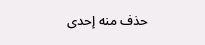حذف منه إحدى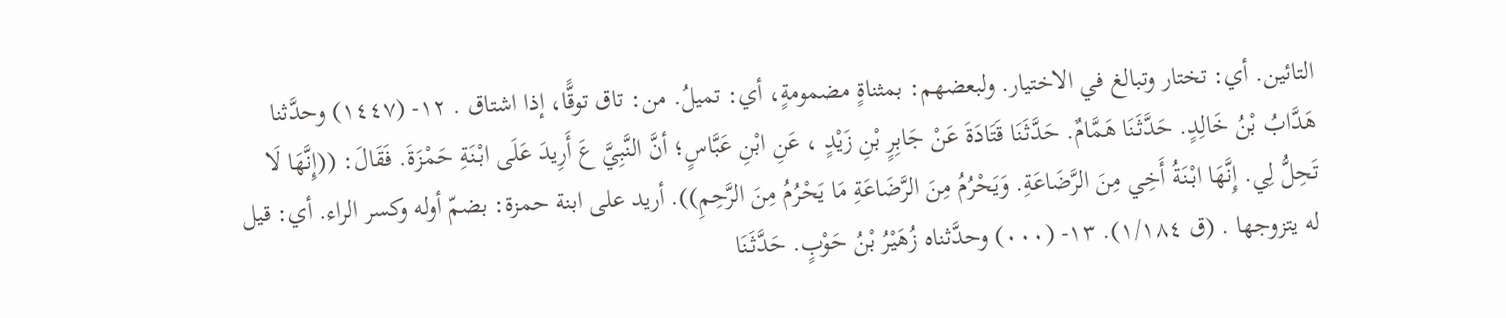التائين. أي: تختار وتبالغ في الاختيار. ولبعضهم: بمثناةٍ مضمومةٍ، أي: تميلُ. من: تاق توقًّا، إذا اشتاق . ١٢- (١٤٤٧) وحدَّثنا هَدَّابُ بْنُ خَالِدٍ. حَدَّثَنَا هَمَّامٌ. حَدَّثَنَا قَتَادَةَ عَنْ جَابِرٍ بْنِ زَيْدٍ ، عَنِ ابْنِ عَبَّاسٍ؛ أنَّ النَّبِيَّ عَ أَرِيدَ عَلَى ابْنَةِ حَمْزَةَ. فَقَالَ: ((إِنَّهَا لَا تَحِلُّ لِي. إِنَّهَا ابْنَةُ أَخِي مِنَ الرَّضَاعَةِ. وَيَحْرُمُ مِنَ الرَّضَاعَةِ مَا يَحْرُمُ مِنَ الرَّحِمِ)). أريد على ابنة حمزة: بضمّ أوله وكسر الراء. أي: قيل له يتزوجها . (ق ١/١٨٤). ١٣- (٠٠٠) وحدَّثناه زُهَيْرُ بْنُ حَوْبٍ. حَدَّثَنَا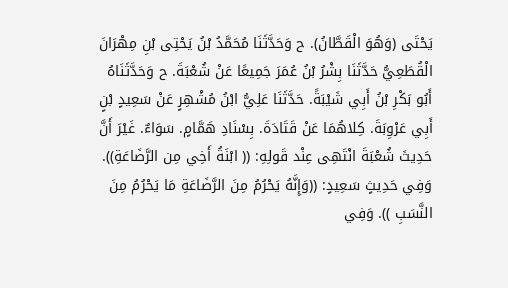يَحْتَى (وَهُوَ الْقَطَّانُ). ح وَحَدَّثَنَا مُحَمَّدُ بْنُ يَحْتِى بْنِ مِهْرَانَ الْقُطَعِيُّ حَدَّثَنَا بِشْرُ بْنُ عُمَرَ جَمِيعًا عَنْ شُعْبَةَ. ح وَحَدَّثَنَاهُ أَبُو بَكْرِ بْنُ أَبِي شَيْبَةً. حَدَّثَنَا عَلِيُّ ابْنُ مُشْهِرٍ عَنْ سَعِيدٍ بْنٍ أَبِي عَرْوِبَةَ. كِلاهُمَا عَنْ قَتَادَةَ. بِسْنَادِ هَمَّامٍ. سَوَاءٌ. غَيْرَ أَنَّ حَدِيثَ شُعْبَةَ انْتَهِى عِنْد قَولِهِ: (( ابْنَةُ أَخِي مِن الرَّضَاعَةِ)). وَفِي حَدِيثٍ سَعِيدٍ: ((وَإِنَّهُ يَحْرُمُ مِنَ الرَّضَاعَةِ مَا يَحْرُمُ مِنَ النَّسَبِ )). وَفِي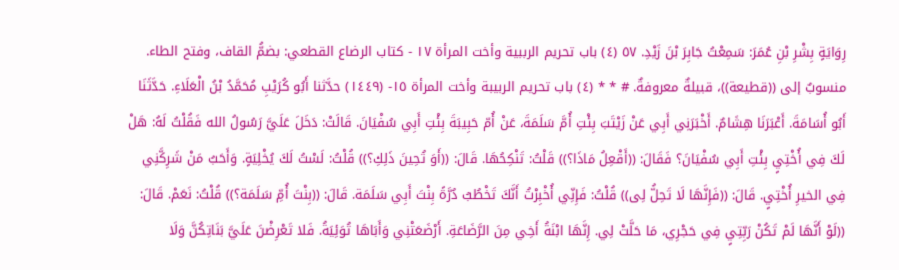رِوَايَةٍ بِشْرِ بْنِ عُمَرَ: سَمِعْتُ جَابِرَ بْنَ زَيْدِ. ٥٧ (٤) باب تحريم الرببية وأخت المرأة ١٧ - كتاب الرضاع القطعي: بضمُّ القاف، وفتح الطاء. منسوبٌ إلى ((قطيعة))، قبيلةٌ معروفةٌ. # * * (٤) باب تحريم الربيبة وأخت المرأة ١٥- (١٤٤٩) حدَّثنا أَبُو كُرَيْبِ مُحَمَّدُ بْنُ الْعَلَاءِ. حَدَّثَنَا أَبُو أُسَامَةَ. أَعْبَرَنَا هِشَامٌ. أَخْبَرَنِي أَبِي عَنْ زَيْتَبَ بِئْتِ أُمَّ سَلَمَةَ، عَنْ أُمّ حَبِيبَةَ بِئْتِ أَبِي سُفْيَانَ. قَالَتْ: دَخَلَ عَلَيَّ رَسُولُ الله فَقُلْتُ لَهُ: هَلْ لَكَ فِي أُخْتِيٍ بِئْتِ أَبِي سُفْيَانَ؟ فَقَالَ: ((أَقْعِلُ مَاذَا؟)) قَلْتُ: تَنْكِحُهَا. قَالَ: ((أَوَ تُحِينَ ذَلِكِ؟)) قُلْتُ: لَسْتُ لَكَ يُخْلِيَةٍ. وَأَحَبُ مَنْ شَرِكَّنِي فِي الخيرِ أُخْتِيٍ. قَالَ: ((فَإِنَّهَا لَا تَحِلُّ لِى)) قُلْتُ: فَإِنِّي أُخْبِرْتُ أَنَّكَ تَخْطُبُ دُرَّةً بِنْتَ أَبِي سَلَمَة. قَالَ: ((بِنْتَ أُمِّ سَلَمَة؟)) قُلْتُ: نَعَمْ. قَالَ: ((لَوْ أَنَّهَا لَمْ تَكُنْ رَبِّتِيٍ فِي حَجْرِي، مَا حَلَّتْ لِي. إِنَّهَا ابْنَةُ أَخِي مِنَ الرَّضَاعَةِ. أَرْضَعَتْنِي وَأَبَاهَا تُوَئِيَةُ. فَلا تَعْرِضْنَ عَلَيَّ بَنَاتِكُنَّ وَلَا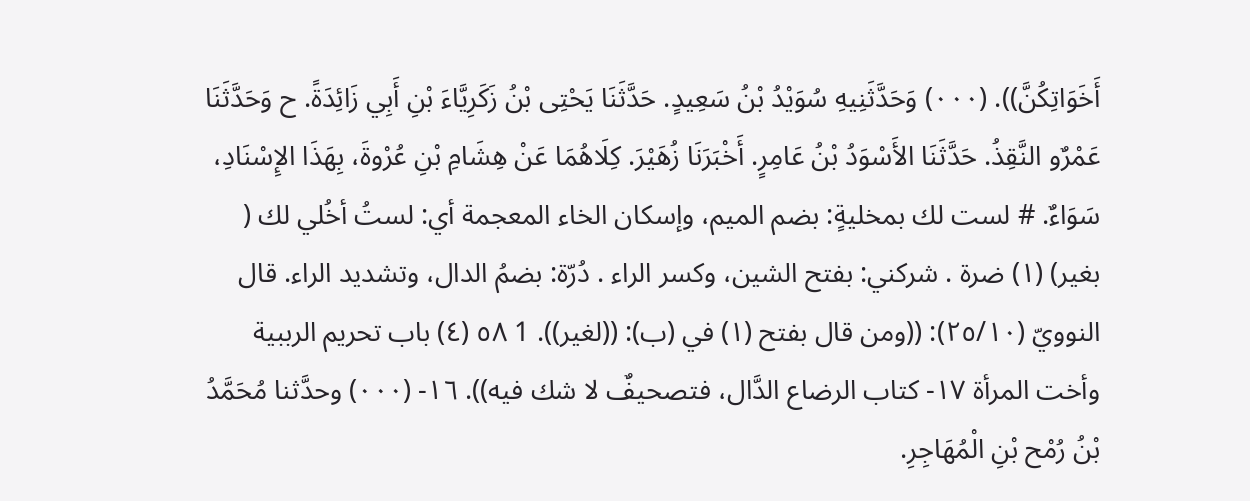أَخَوَاتِكُنَّ)). (٠٠٠) وَحَدَّثَنِيهِ سُوَيْدُ بْنُ سَعِيدٍ. حَدَّثَنَا يَحْتِى بْنُ زَكَرِيَّاءَ بْنِ أَبِي زَائِدَةً. ح وَحَدَّثَنَا عَمْرٌو النَّقِذُ. حَدَّثَنَا الأَسْوَدُ بْنُ عَامِرٍ. أَخْبَرَنَا زُهَيْرَ. كِلَاهُمَا عَنْ هِشَامِ بْنِ عُرْوةَ، بِهَذَا الإِسْنَادِ، سَوَاءٌ. # لست لك بمخليةٍ: بضم الميم، وإسكان الخاء المعجمة أي: لستُ أخُلي لك ( بغير) (١) ضرة . شركني: بفتح الشين، وكسر الراء . دُرّة: بضمُ الدال، وتشديد الراء. قال النوويّ (٢٥/١٠): ((ومن قال بفتح (١) في (ب): ((لغير)). 1 ٥٨ (٤) باب تحريم الرببية وأخت المرأة ١٧- كتاب الرضاع الدَّال، فتصحيفٌ لا شك فيه)). ١٦- (٠٠٠) وحدَّثنا مُحَمَّدُ بْنُ رُمْح بْنِ الْمُهَاجِرِ.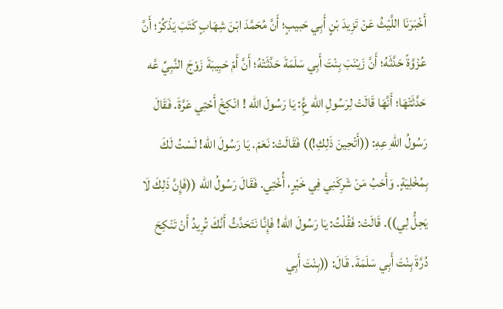أَخْبَرَنَا اللَّيْثُ عَنْ تَزِيدَ بْنٍ أَبِي حَبيبٍ؛ أَنَّ مُحَمَّدَ ابْنَ شِهَابٍ كَتَبَ يَذْكُرْ؛ أَنَّ عُزْوَّةً حَدَّثَهُ؛ أَنَّ زَيْنَبَ بِنْتَ أَبِي سَلَمَةَ حَدَّثَتْهُ؛ أَنَّ أَمّ حَبِيبَةَ زَوْجَ النَّبِيِّ عَّه حَدَّثَتْهَا؛ أَنَّهَا قَالَتْ لِرَسُولِ الله عَِّ: يَا رَسُولَ الله ! انْكِخْ أَحْتِي عَرَّةَ. فَقَالَ رَسُولُ اللهِ عِهِ: ((أَتْحِينَ ذَلِكِ!)) فَقَالَتْ: نَعَمْ. يَا رَسُولَ الله! لَسْتُ لَكَ بِمُخْلِيَةٍ. وَأَحَبُ مَنْ شَرِكَنِي فِي خَيْرٍ، أُخْتِي. فَقَالَ رَسُولُ الله ((فَإِنَّ ذَلِكَ لَا يَحِلُّ لِي)). قَالَتْ: فَقُلْتُ: يَا رَسُولَ الله! فَإِنَّا نَتَحَدَّثُ أَنَّكَ تُرِيدُ أَنْ تَنْكِحَ دُرَّةَ بِنْتَ أَبِي سَلَمَةَ. قَالَ: ((بِنْتَ أَبِي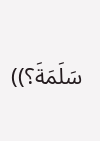سَلَمَةَ؟))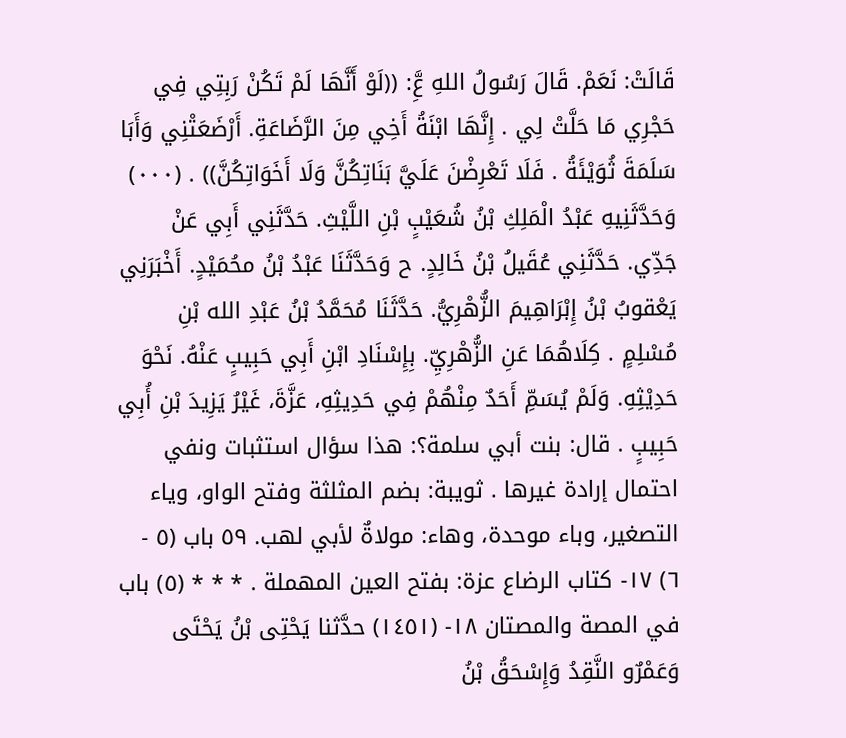قَالَتْ: نَعَمْ. قَالَ رَسُولُ اللهِ عَِّ: ((لَوْ أَنَّهَا لَمْ تَكُنْ رَبِتِي فِي حَجْرِي مَا حَلَّتْ لِي . إِنَّهَا ابْنَةُ أَخِي مِنَ الرَّضَاعَةِ. أَرْضَعَتْنِي وَأَبَا سَلَمَةَ ثُوَيْئَةُ . فَلَا تَعْرِضْنَ عَلَيَّ بَنَاتِكُنَّ وَلَا أَخَوَاتِكُنَّ)) . (٠٠٠) وَحَدَّثَنِيهِ عَبْدُ الْمَلِكِ بْنُ شُعَيْبٍ بْنِ اللَّيْثِ. حَدَّثَنِي أَبِي عَنْ جَدِّي. حَدَّثَنِي عُقَيلُ بْنُ خَالِدٍ. ح وَحَدَّثَنَا عَبْدُ بْنُ محُمَيْدٍ. أَخْبَرَنِي يَعْقوبُ بْنُ إِبْرَاهِيمَ الزُّهْرِيُّ. حَدَّثَنَا مُحَمَّدُ بْنُ عَبْدِ الله بْنِ مُسْلِمٍ . كِلَاهُمَا عَنِ الزُّهْرِيِّ. بِإِسْنَادِ ابْنِ أَبِي حَبِيبٍ عَنْهُ. نَحْوَ حَدِيْثِهِ. وَلَمْ يُسَمِّ أَحَدٌ مِنْهُمْ فِي حَدِيثِهِ، عَزَّةَ، غَيْرُ يَزِيدَ بْنِ أُبِي حَبِيبٍ . قال: بنت أبي سلمة؟: هذا سؤال استثبات ونفي احتمال إرادة غيرها . ثويبة: بضم المثلثة وفتح الواو، وياء التصغير، وباء موحدة، وهاء: مولاةٌ لأبي لهب. ٥٩ باب (٥ - ٦) ١٧- كتاب الرضاع عزة: بفتح العين المهملة . * * * (٥) باب في المصة والمصتان ١٨- (١٤٥١) حدَّثنا يَحْتِى بْنُ يَحْتَى وَعَمْرٌو النَّقِدُ وَإِسْحَقُ بْنُ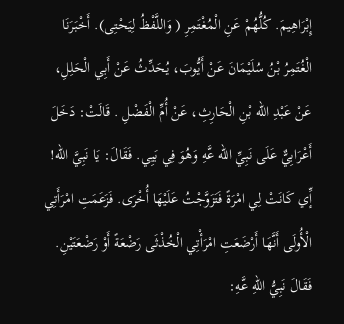إِبْرَاهِيمَ. كُلُّهُمْ عَنِ الْمُغْتَمِرِ ( وَاللَّفْظُ لِيَحْتِى). أَخْبَرَنَا الْغُتَمِرُ بْنُ سُلَيْمَانَ عَنْ أَيُّوبَ، يُحَدِّثُ عَنْ أَبِي الْحَلِلِ، عَنْ عَبْدِ الله بْنِ الْحَارِثِ، عَنْ أُمِّ الْفَضْلِ . قَالَتْ: دَخَلَ أَعْرَابِيٌّ عَلَى نَبِيِّ الله عَّهِ وَهُوَ فِي بَيِي. فَقَالَ: يَا نَبِيَّ الله! إِّي كَانَتْ لِي امْرَةً فَتَزَوَّجْتُ عَلَيْهَا أُخْرَى. فَزَعَمَتِ امْرَأَتِي الْأُولَى أَنَّهَا أَرْضَعَتِ امْرَأْتِي الْخُذْثَى رَضْعَةً أَوْ رَضْعَتَيْنِ. فَقَالَ نَبِيُّ اللهِ عَّهِ: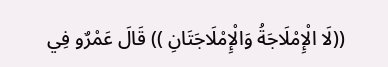((لَا الْإِمْلَاجَةُ وَالْإِمْلَاجَتَانِ )) قَالَ عَمْرٌو فِي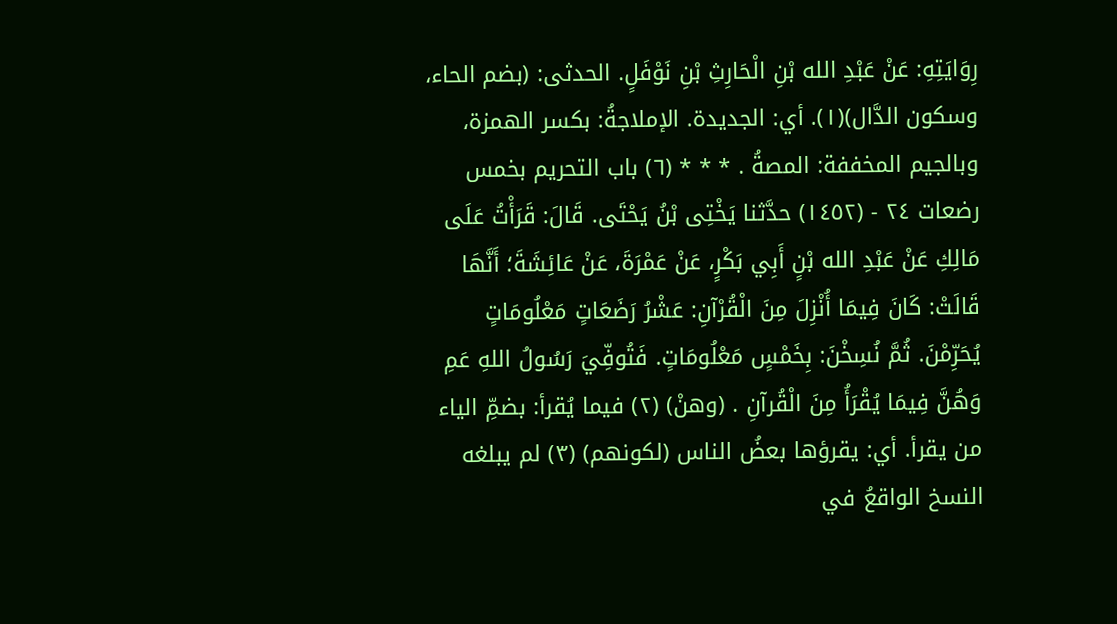رِوَايَتِهِ: عَنْ عَبْدِ الله بْنِ الْحَارِثِ بْنِ نَوْفَلٍ. الحدثى: (بضم الحاء، وسكون الدَّال)(١). أي: الجديدة. الإملاجةُ: بكسر الهمزة، وبالجيم المخففة: المصةُ . * * * (٦) باب التحريم بخمس رضعات ٢٤ - (١٤٥٢) حدَّثنا يَخْتِى بْنُ يَحْتَى. قَالَ: قَرَأْتُ عَلَى مَالِكِ عَنْ عَبْدِ الله بْنٍ أَبِي بَكْرٍ، عَنْ عَمْرَةَ، عَنْ عَائِشَةَ؛ أَنَّهَا قَالَتْ: كَانَ فِيمَا أُنْزِلَ مِنَ الْقُرْآنِ: عَشْرُ رَضَعَاتٍ مَعْلُومَاتٍ يُحَرِّمْنَ. ثُمَّ نُسِخْنَ: بِخَمْسٍ مَعْلُومَاتٍ. فَتُوفِّيَ رَسُولُ اللهِ عَمِ وَهُنَّ فِيمَا يُقْرَأُ مِنَ الْقُرآنِ . (وهنْ) (٢) فيما يُقرأ: بضمِّ الياء من يقرأ. أي: يقرؤها بعضُ الناس (لكونهم) (٣) لم يبلغه النسخ الواقعُ في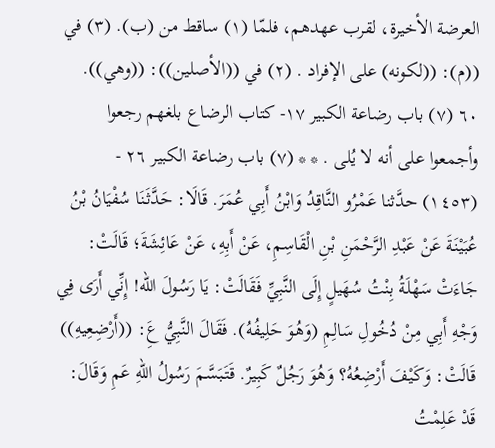العرضة الأخيرة، لقرب عهدهم، فلمّا (١) ساقط من (ب). (٣) في ((م): ((لكونه) على الإفراد . (٢) في ((الأصلين)): ((وهي)). ٦٠ (٧) باب رضاعة الكبير ١٧- كتاب الرضاع بلغهم رجعوا وأجمعوا على أنه لا يُلى . * * (٧) باب رضاعة الكبير ٢٦ - (١٤٥٣) حدَّثنا عَمْرُو النَّاقِدُ وَابْنُ أَبِي عُمَرَ. قَالَا: حَدَّثَنَا سُفْيَانُ بْنُ عُبَيْنَةَ عَنْ عَبْدِ الرَّحْمَنِ بْنِ الْقَاسِمِ، عَنْ أَبِهِ، عَنْ عَائِشَةَ؛ قَالَتْ: جَاءَتْ سَهْلَةُ بِنْتُ سُهَيلٍ إِلَى النَّبِيِّ فَقَالَتْ: يَا رَسُولَ الله! إِنِّي أَرَى فِي وَجْهِ أَبِي مِنْ دُخُولِ سَالِمِ (وَهُوَ حَلِيفُهُ). فَقَالَ النَّبِيُّ عَِ: ((أَرْضِعِيهِ)) قَالَتْ: وَكَيْفَ أَرْضِعُهُ؟ وَهُوَ رَجُلٌ كَبِيرٌ. قَتَبَسَّمَ رَسُولُ اللهِ عَمِ وَقَالَ: قَدْ عَلِمْتُ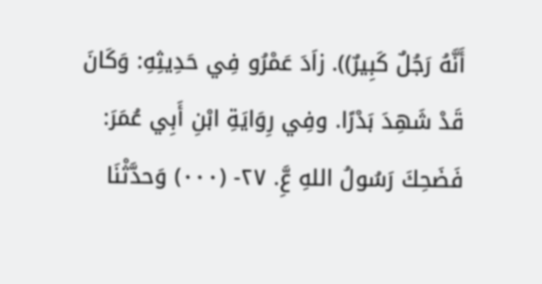أَنَّهُ رَجُلٌ كَبِيرٌ)). زاَدَ عَمْرُو فِي حَدِيثِهِ: وَكَانَ قَدْ شَهِدَ بَدْرًا. وفِي رِوَايَةِ ابْنِ أَبِي عُمَرَ: فَضَحِكَ رَسُولُ اللهِ عَِّ. ٢٧- (٠٠٠) وَحدَّثْنَا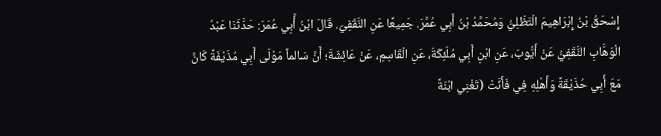إِسْحَقُ بْنُ إِبْرَاهِيمَ الْتَظَلِيُّ وَمُحَمَّدُ بْنُ أَبِي عُمَّرَ. جَمِيعًا عَنِ النَّقَفِيّ. قَالَ ابْنُ أَّبِي عُمَرَ: حَدَّثَنَا عَبْدُ الْوَهَّابِ النَّقَفِيُّ عَنْ أَيُّوبَ، عَنِ ابْنِ أَبِي مُلَئِكَةَ، عَنِ الْقَاسِمِ، عَنْ عَائِشَةَ؛ أَنَّ سَالماً مَوْلَى أَبِي مُذَيْفَةً كَانَّ مَعَ أَبِي حُذَيْقَةً وَأَهْلِهِ فِي فَأَنَّتْ (تَغْنِي ابْنَةً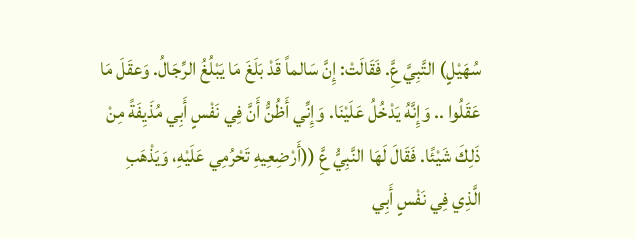سُهَيْلٍ) التَّبِيَّ عَِّ. فَقَالَتْ: إِنَّ سَالماً قَدْ بَلَغَ مَا يَبْلُغُ الرِّجَالُ. وَعقَلَ مَا عَقَلُوا .. وَإِنَّهُ يَدْخُلُ عَلَيْنَا. وَإِنِّي أَظُنُّ أَنَّ فِي نَفْسٍ أَبِي مُذَيِفَةً مِنْ ذَلِكَ شَيْئًا. فَقَالَ لَهَا النَّبِيُّ عَِّ ((أَرْضِعِيهِ تَحْرُمِي عَلَيْهِ، وَيَذْهَبِ الَّذِي فِي نَفْسٍ أَبِي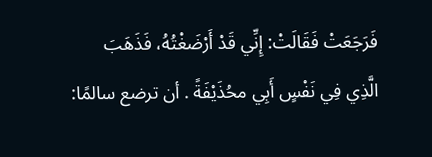فَرَجَعَتْ فَقَالَتْ: إِنِّي قَدْ أَرْضَغْتُهُ، فَذَهَبَ الَّذِي فِي نَفْسٍ أَبِي محُذَيْفَةً . أن ترضع سالمًا: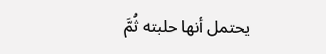يحتمل أنها حلبته ثُمَّ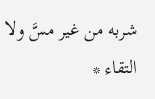شربه من غير مسَّ ولا التقاء *